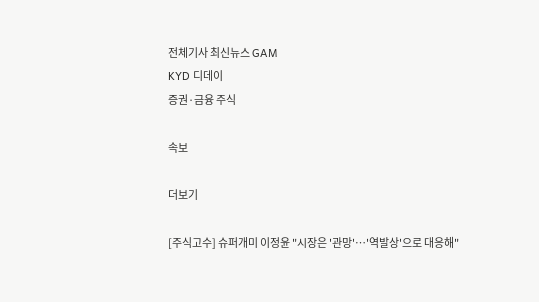전체기사 최신뉴스 GAM
KYD 디데이
증권·금융 주식

속보

더보기

[주식고수] 슈퍼개미 이정윤 "시장은 '관망'…'역발상'으로 대응해"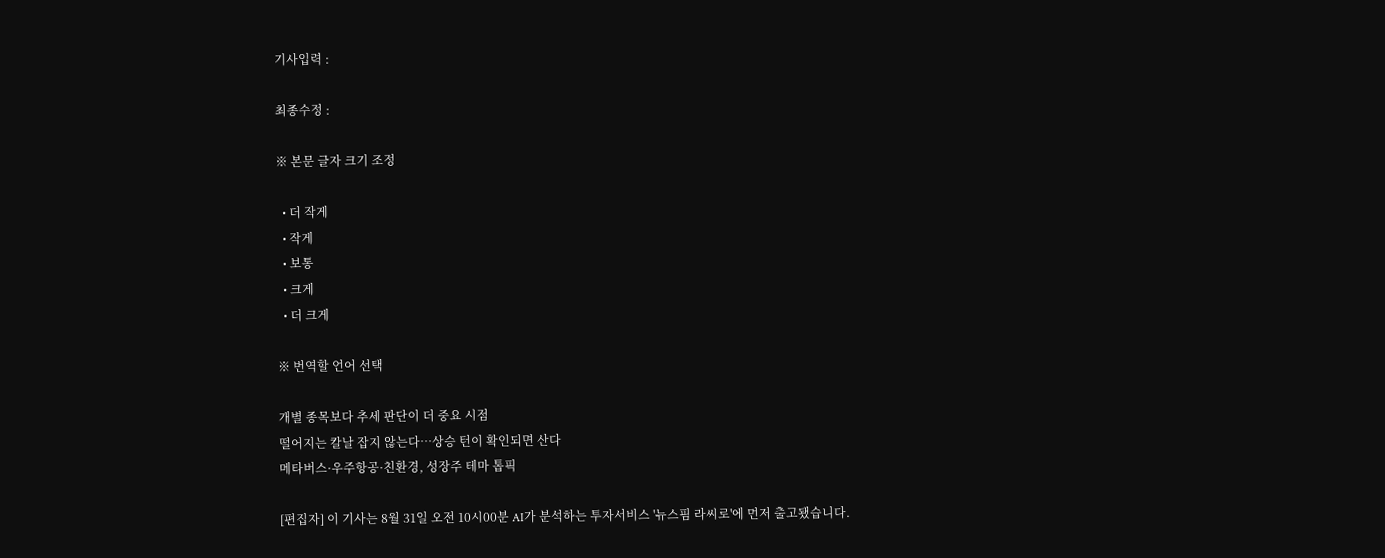기사입력 :

최종수정 :

※ 본문 글자 크기 조정

  • 더 작게
  • 작게
  • 보통
  • 크게
  • 더 크게

※ 번역할 언어 선택

개별 종목보다 추세 판단이 더 중요 시점
떨어지는 칼날 잡지 않는다…상승 턴이 확인되면 산다
메타버스·우주항공·친환경, 성장주 테마 톱픽

[편집자] 이 기사는 8월 31일 오전 10시00분 AI가 분석하는 투자서비스 '뉴스핌 라씨로'에 먼저 출고됐습니다.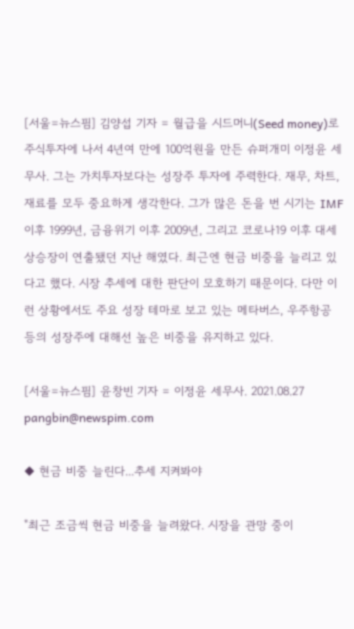[서울=뉴스핌] 김양섭 기자 = 월급을 시드머니(Seed money)로 주식투자에 나서 4년여 만에 100억원을 만든 슈퍼개미 이정윤 세무사. 그는 가치투자보다는 성장주 투자에 주력한다. 재무, 차트, 재료를 모두 중요하게 생각한다. 그가 많은 돈을 번 시기는 IMF 이후 1999년, 금융위기 이후 2009년, 그리고 코로나19 이후 대세 상승장이 연출됐던 지난 해였다. 최근엔 현금 비중을 늘리고 있다고 했다. 시장 추세에 대한 판단이 모호하기 때문이다. 다만 이런 상황에서도 주요 성장 테마로 보고 있는 메타버스, 우주항공 등의 성장주에 대해선 높은 비중을 유지하고 있다.

[서울=뉴스핌] 윤창빈 기자 = 이정윤 세무사. 2021.08.27 pangbin@newspim.com

◆ 현금 비중 늘린다...추세 지켜봐야

"최근 조금씩 현금 비중을 늘려왔다. 시장을 관망 중이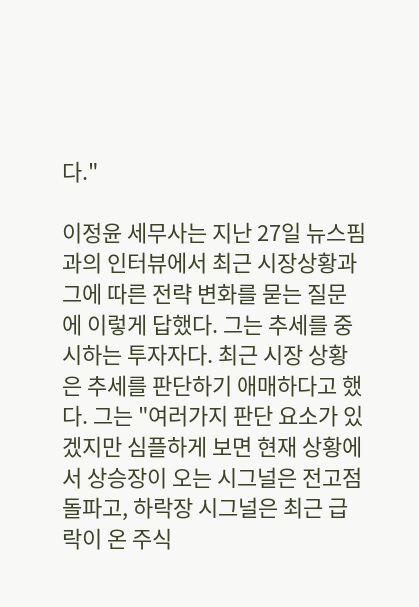다."

이정윤 세무사는 지난 27일 뉴스핌과의 인터뷰에서 최근 시장상황과 그에 따른 전략 변화를 묻는 질문에 이렇게 답했다. 그는 추세를 중시하는 투자자다. 최근 시장 상황은 추세를 판단하기 애매하다고 했다. 그는 "여러가지 판단 요소가 있겠지만 심플하게 보면 현재 상황에서 상승장이 오는 시그널은 전고점 돌파고, 하락장 시그널은 최근 급락이 온 주식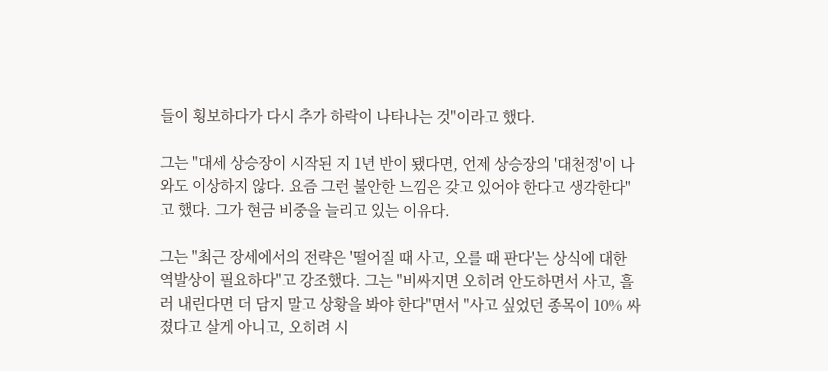들이 횡보하다가 다시 추가 하락이 나타나는 것"이라고 했다.

그는 "대세 상승장이 시작된 지 1년 반이 됐다면, 언제 상승장의 '대천정'이 나와도 이상하지 않다. 요즘 그런 불안한 느낌은 갖고 있어야 한다고 생각한다"고 했다. 그가 현금 비중을 늘리고 있는 이유다.

그는 "최근 장세에서의 전략은 '떨어질 때 사고, 오를 때 판다'는 상식에 대한 역발상이 필요하다"고 강조했다. 그는 "비싸지면 오히려 안도하면서 사고, 흘러 내린다면 더 담지 말고 상황을 봐야 한다"면서 "사고 싶었던 종목이 10% 싸졌다고 살게 아니고, 오히려 시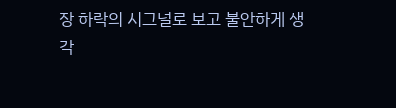장 하락의 시그널로 보고 불안하게 생각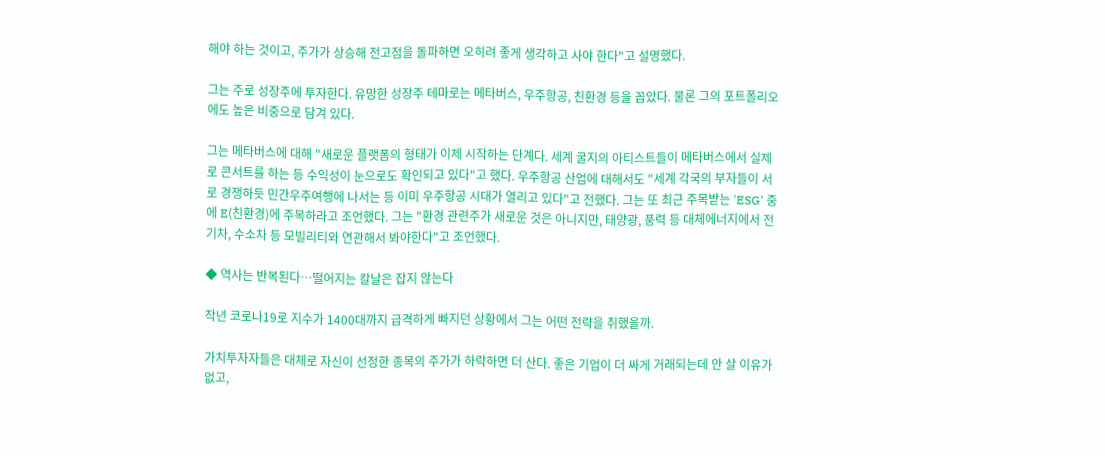해야 하는 것이고, 주가가 상승해 전고점을 돌파하면 오히려 좋게 생각하고 사야 한다"고 설명했다.

그는 주로 성장주에 투자한다. 유망한 성장주 테마로는 메타버스, 우주항공, 친환경 등을 꼽았다. 물론 그의 포트폴리오에도 높은 비중으로 담겨 있다.

그는 메타버스에 대해 "새로운 플랫폼의 형태가 이제 시작하는 단계다. 세계 굴지의 아티스트들이 메타버스에서 실제로 콘서트를 하는 등 수익성이 눈으로도 확인되고 있다"고 했다. 우주항공 산업에 대해서도 "세계 각국의 부자들이 서로 경쟁하듯 민간우주여행에 나서는 등 이미 우주항공 시대가 열리고 있다"고 전했다. 그는 또 최근 주목받는 'ESG' 중에 E(친환경)에 주목하라고 조언했다. 그는 "환경 관련주가 새로운 것은 아니지만, 태양광, 풍력 등 대체에너지에서 전기차, 수소차 등 모빌리티와 연관해서 봐야한다"고 조언했다.

◆ 역사는 반복된다…떨어지는 칼날은 잡지 않는다

작년 코로나19로 지수가 1400대까지 급격하게 빠지던 상황에서 그는 어떤 전략을 취했을까.

가치투자자들은 대체로 자신이 선정한 종목의 주가가 하락하면 더 산다. 좋은 기업이 더 싸게 거래되는데 안 살 이유가 없고,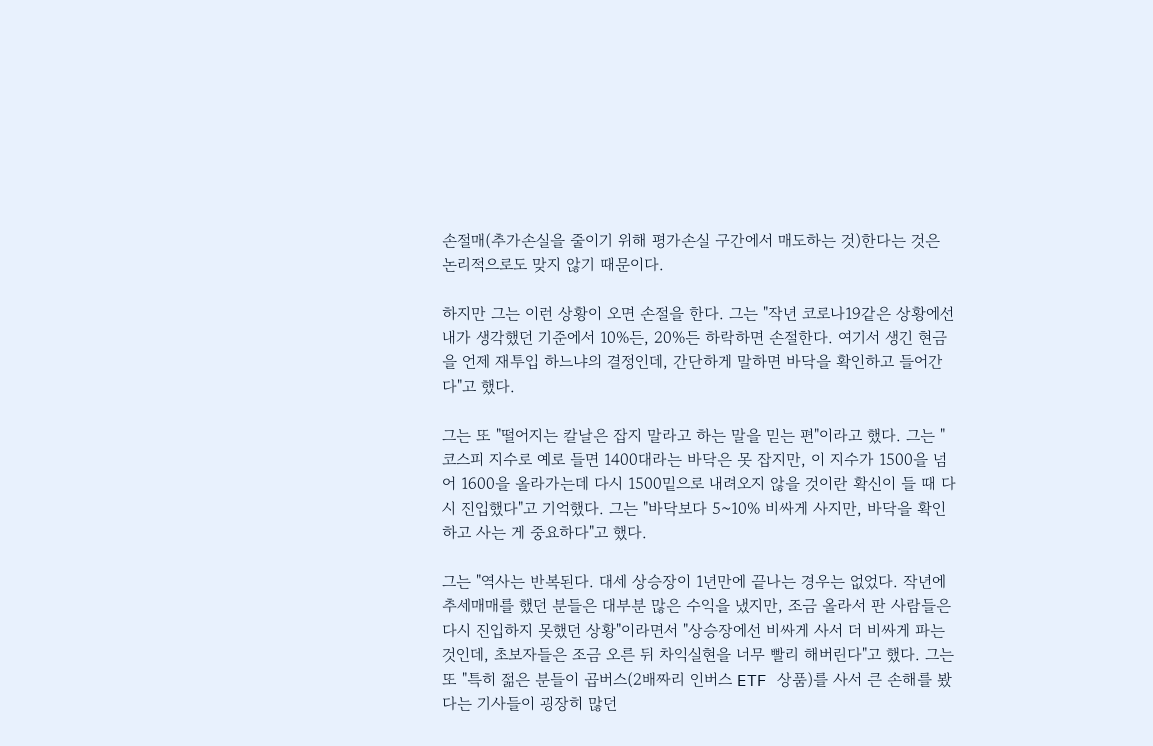손절매(추가손실을 줄이기 위해 평가손실 구간에서 매도하는 것)한다는 것은 논리적으로도 맞지 않기 때문이다.

하지만 그는 이런 상황이 오면 손절을 한다. 그는 "작년 코로나19같은 상황에선 내가 생각했던 기준에서 10%든, 20%든 하락하면 손절한다. 여기서 생긴 현금을 언제 재투입 하느냐의 결정인데, 간단하게 말하면 바닥을 확인하고 들어간다"고 했다.

그는 또 "떨어지는 칼날은 잡지 말라고 하는 말을 믿는 편"이라고 했다. 그는 "코스피 지수로 예로 들면 1400대라는 바닥은 못 잡지만, 이 지수가 1500을 넘어 1600을 올라가는데 다시 1500밑으로 내려오지 않을 것이란 확신이 들 때 다시 진입했다"고 기억했다. 그는 "바닥보다 5~10% 비싸게 사지만, 바닥을 확인하고 사는 게 중요하다"고 했다.

그는 "역사는 반복된다. 대세 상승장이 1년만에 끝나는 경우는 없었다. 작년에 추세매매를 했던 분들은 대부분 많은 수익을 냈지만, 조금 올라서 판 사람들은 다시 진입하지 못했던 상황"이라면서 "상승장에선 비싸게 사서 더 비싸게 파는 것인데, 초보자들은 조금 오른 뒤 차익실현을 너무 빨리 해버린다"고 했다. 그는 또 "특히 젊은 분들이 곱버스(2배짜리 인버스 ETF 상품)를 사서 큰 손해를 봤다는 기사들이 굉장히 많던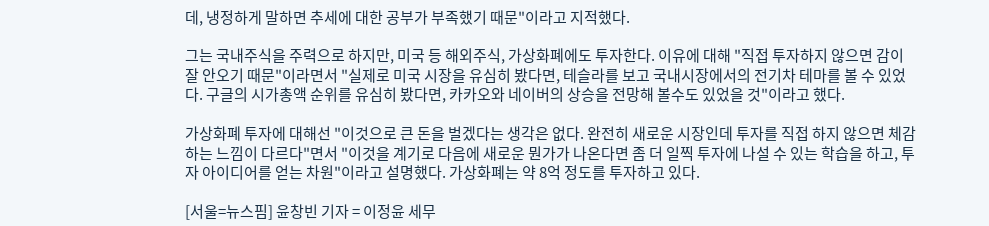데, 냉정하게 말하면 추세에 대한 공부가 부족했기 때문"이라고 지적했다.

그는 국내주식을 주력으로 하지만, 미국 등 해외주식, 가상화폐에도 투자한다. 이유에 대해 "직접 투자하지 않으면 감이 잘 안오기 때문"이라면서 "실제로 미국 시장을 유심히 봤다면, 테슬라를 보고 국내시장에서의 전기차 테마를 볼 수 있었다. 구글의 시가총액 순위를 유심히 봤다면, 카카오와 네이버의 상승을 전망해 볼수도 있었을 것"이라고 했다.

가상화폐 투자에 대해선 "이것으로 큰 돈을 벌겠다는 생각은 없다. 완전히 새로운 시장인데 투자를 직접 하지 않으면 체감하는 느낌이 다르다"면서 "이것을 계기로 다음에 새로운 뭔가가 나온다면 좀 더 일찍 투자에 나설 수 있는 학습을 하고, 투자 아이디어를 얻는 차원"이라고 설명했다. 가상화폐는 약 8억 정도를 투자하고 있다.

[서울=뉴스핌] 윤창빈 기자 = 이정윤 세무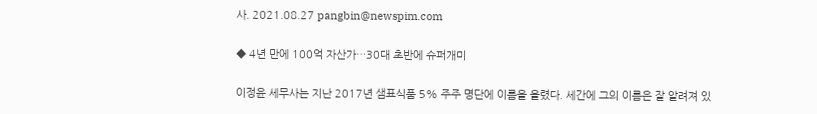사. 2021.08.27 pangbin@newspim.com

◆ 4년 만에 100억 자산가…30대 초반에 슈퍼개미

이정윤 세무사는 지난 2017년 샘표식품 5% 주주 명단에 이름을 올렸다. 세간에 그의 이름은 잘 알려져 있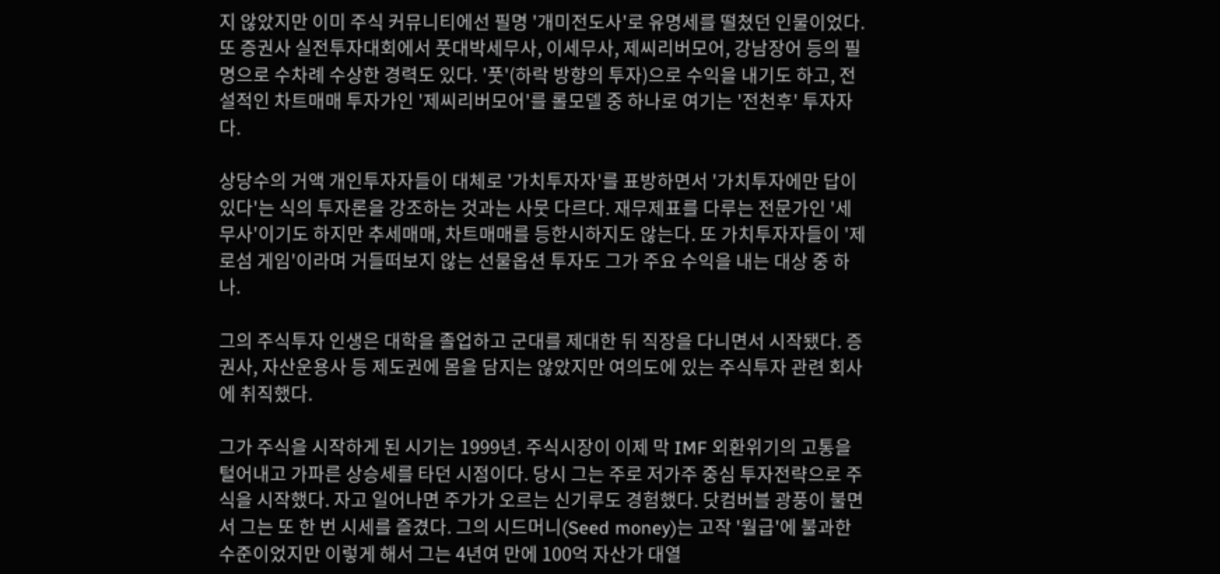지 않았지만 이미 주식 커뮤니티에선 필명 '개미전도사'로 유명세를 떨쳤던 인물이었다. 또 증권사 실전투자대회에서 풋대박세무사, 이세무사, 제씨리버모어, 강남장어 등의 필명으로 수차례 수상한 경력도 있다. '풋'(하락 방향의 투자)으로 수익을 내기도 하고, 전설적인 차트매매 투자가인 '제씨리버모어'를 롤모델 중 하나로 여기는 '전천후' 투자자다.

상당수의 거액 개인투자자들이 대체로 '가치투자자'를 표방하면서 '가치투자에만 답이 있다'는 식의 투자론을 강조하는 것과는 사뭇 다르다. 재무제표를 다루는 전문가인 '세무사'이기도 하지만 추세매매, 차트매매를 등한시하지도 않는다. 또 가치투자자들이 '제로섬 게임'이라며 거들떠보지 않는 선물옵션 투자도 그가 주요 수익을 내는 대상 중 하나.

그의 주식투자 인생은 대학을 졸업하고 군대를 제대한 뒤 직장을 다니면서 시작됐다. 증권사, 자산운용사 등 제도권에 몸을 담지는 않았지만 여의도에 있는 주식투자 관련 회사에 취직했다.

그가 주식을 시작하게 된 시기는 1999년. 주식시장이 이제 막 IMF 외환위기의 고통을 털어내고 가파른 상승세를 타던 시점이다. 당시 그는 주로 저가주 중심 투자전략으로 주식을 시작했다. 자고 일어나면 주가가 오르는 신기루도 경험했다. 닷컴버블 광풍이 불면서 그는 또 한 번 시세를 즐겼다. 그의 시드머니(Seed money)는 고작 '월급'에 불과한 수준이었지만 이렇게 해서 그는 4년여 만에 100억 자산가 대열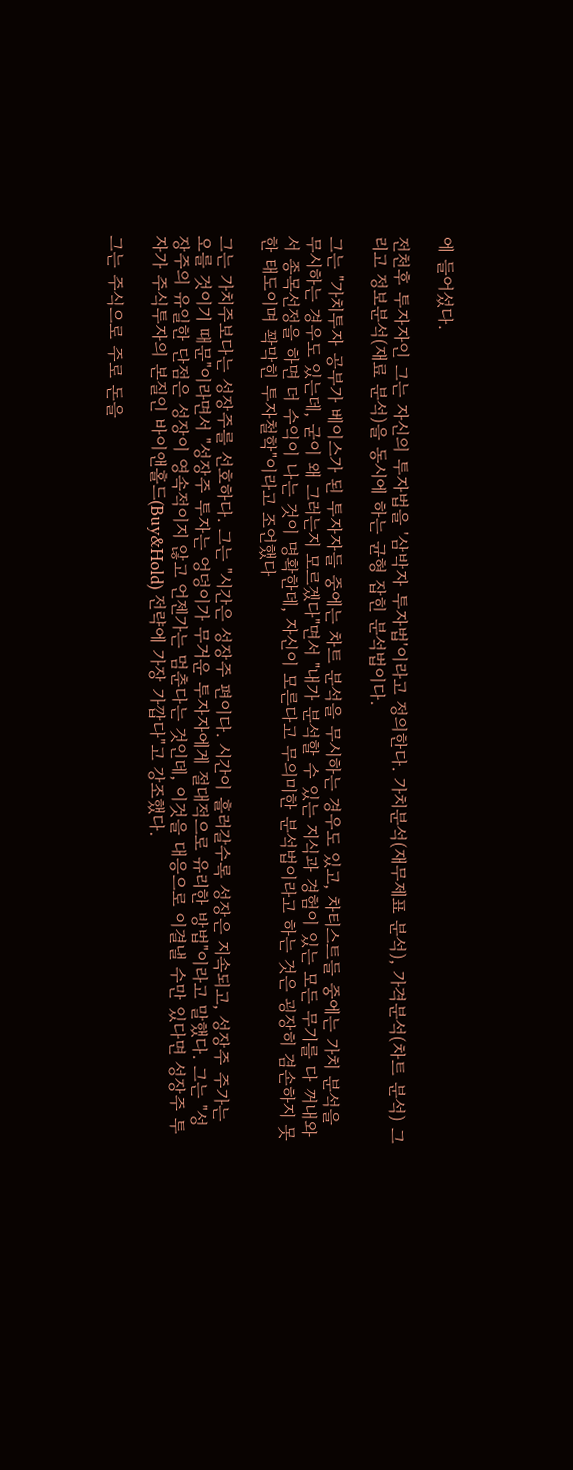에 들어섰다.

전천후 투자자인 그는 자신의 투자법을 '삼박자 투자법'이라고 정의한다. 가치분석(재무제표 분석), 가격분석(차트 분석) 그리고 정보분석(재료 분석)을 동시에 하는 균형 잡힌 분석법이다.

그는 "가치투자 공부가 베이스가 된 투자자들 중에는 차트 분석을 무시하는 경우도 있고, 차티스트들 중에는 가치 분석을 무시하는 경우도 있는데, 굳이 왜 그러는지 모르겠다"면서 "내가 분석할 수 있는 지식과 경험이 있는 모든 무기를 다 꺼내와서 종목선정을 하면 더 수익이 나는 것이 명확한데, 자신이 모른다고 무의미한 분석법이라고 하는 것은 굉장히 겸손하지 못한 태도이며 꽉막힌 투자철학"이라고 조언했다

그는 가치주보다는 성장주를 선호하다. 그는 "시간은 성장주 편이다. 시간이 흘러갈수록 성장은 지속되고, 성장주 주가는 오를 것이기 때문"이라면서 "성장주 투자는 엉덩이가 무거운 투자자에게 절대적으로 유리한 방법"이라고 말했다. 그는 "성장주의 유일한 단점은 성장이 영속적이지 않고 언젠가는 멈춘다는 것인데, 이것을 대응으로 이결낼 수만 있다면 성장주 투자가 주식투자의 본질인 바이앤홀드(Buy&Hold) 전략에 가장 가깝다"고 강조했다.

그는 주식으로 주로 돈을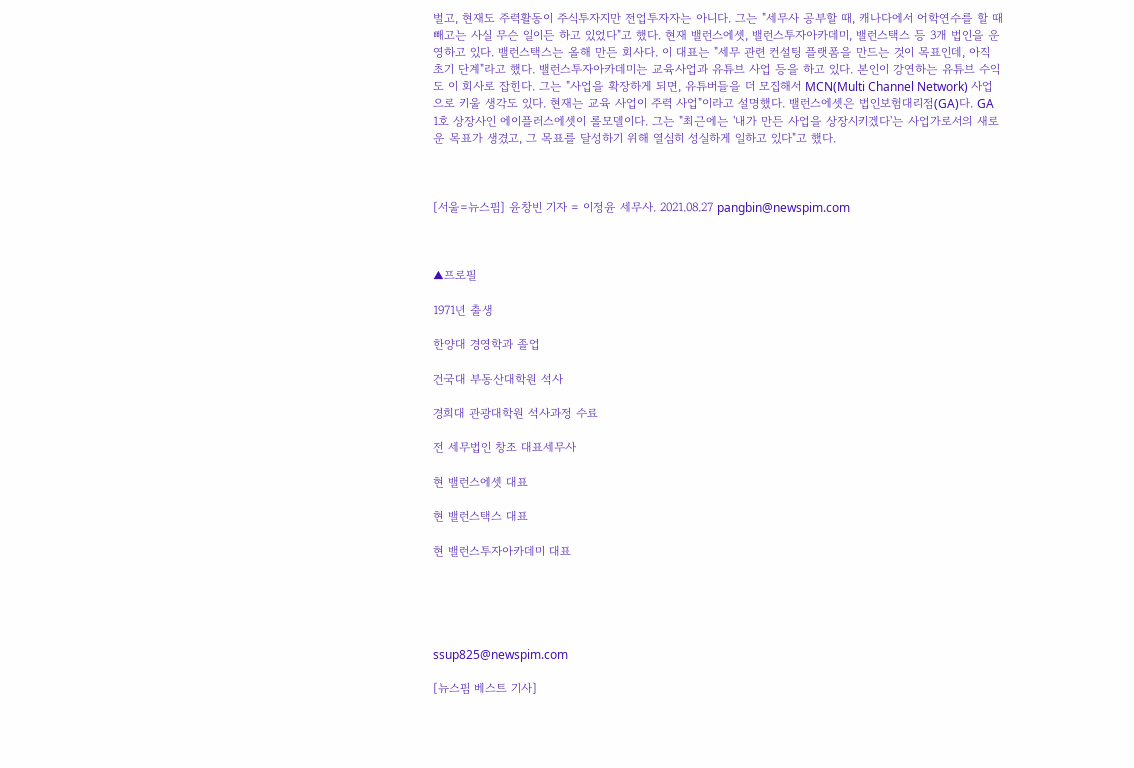벌고, 현재도 주력활동이 주식투자지만 전업투자자는 아니다. 그는 "세무사 공부할 때, 캐나다에서 어학연수를 할 때 빼고는 사실 무슨 일이든 하고 있었다"고 했다. 현재 밸런스에셋, 밸런스투자아카데미, 밸런스택스 등 3개 법인을 운영하고 있다. 밸런스택스는 올해 만든 회사다. 이 대표는 "세무 관련 컨설팅 플랫폼을 만드는 것이 목표인데, 아직 초기 단계"라고 했다. 밸런스투자아카데미는 교육사업과 유튜브 사업 등을 하고 있다. 본인이 강연하는 유튜브 수익도 이 회사로 잡힌다. 그는 "사업을 확장하게 되면, 유튜버들을 더 모집해서 MCN(Multi Channel Network) 사업으로 키울 생각도 있다. 현재는 교육 사업이 주력 사업"이라고 설명했다. 밸런스에셋은 법인보험대리점(GA)다. GA 1호 상장사인 에이플러스에셋이 롤모델이다. 그는 "최근에는 '내가 만든 사업을 상장시키겠다'는 사업가로서의 새로운 목표가 생겼고, 그 목표를 달성하기 위해 열심히 성실하게 일하고 있다"고 했다.



[서울=뉴스핌] 윤창빈 기자 = 이정윤 세무사. 2021.08.27 pangbin@newspim.com



▲프로필

1971년 출생

한양대 경영학과 졸업

건국대 부동산대학원 석사

경희대 관광대학원 석사과정 수료

전 세무법인 창조 대표세무사

현 밸런스에셋 대표

현 밸런스택스 대표

현 밸런스투자아카데미 대표





ssup825@newspim.com

[뉴스핌 베스트 기사]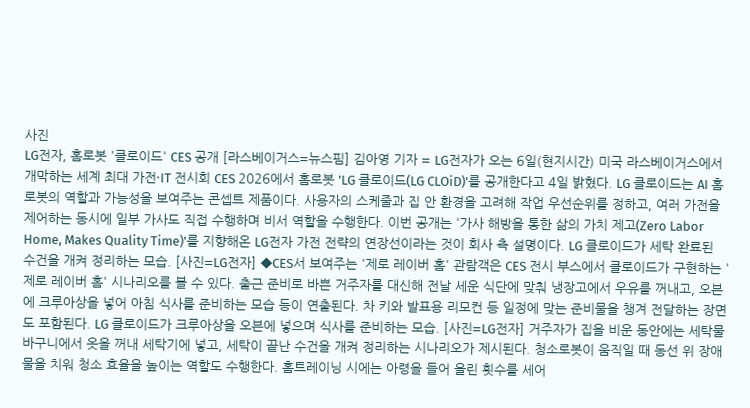사진
LG전자, 홈로봇 '클로이드' CES 공개 [라스베이거스=뉴스핌] 김아영 기자 = LG전자가 오는 6일(현지시간) 미국 라스베이거스에서 개막하는 세계 최대 가전·IT 전시회 CES 2026에서 홈로봇 'LG 클로이드(LG CLOiD)'를 공개한다고 4일 밝혔다. LG 클로이드는 AI 홈로봇의 역할과 가능성을 보여주는 콘셉트 제품이다. 사용자의 스케줄과 집 안 환경을 고려해 작업 우선순위를 정하고, 여러 가전을 제어하는 동시에 일부 가사도 직접 수행하며 비서 역할을 수행한다. 이번 공개는 '가사 해방을 통한 삶의 가치 제고(Zero Labor Home, Makes Quality Time)'를 지향해온 LG전자 가전 전략의 연장선이라는 것이 회사 측 설명이다. LG 클로이드가 세탁 완료된 수건을 개켜 정리하는 모습. [사진=LG전자] ◆CES서 보여주는 '제로 레이버 홈' 관람객은 CES 전시 부스에서 클로이드가 구현하는 '제로 레이버 홈' 시나리오를 볼 수 있다. 출근 준비로 바쁜 거주자를 대신해 전날 세운 식단에 맞춰 냉장고에서 우유를 꺼내고, 오븐에 크루아상을 넣어 아침 식사를 준비하는 모습 등이 연출된다. 차 키와 발표용 리모컨 등 일정에 맞는 준비물을 챙겨 전달하는 장면도 포함된다. LG 클로이드가 크루아상을 오븐에 넣으며 식사를 준비하는 모습. [사진=LG전자] 거주자가 집을 비운 동안에는 세탁물 바구니에서 옷을 꺼내 세탁기에 넣고, 세탁이 끝난 수건을 개켜 정리하는 시나리오가 제시된다. 청소로봇이 움직일 때 동선 위 장애물을 치워 청소 효율을 높이는 역할도 수행한다. 홈트레이닝 시에는 아령을 들어 올린 횟수를 세어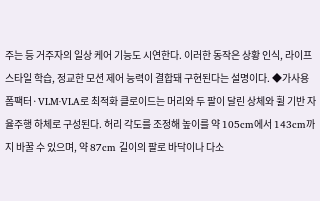주는 등 거주자의 일상 케어 기능도 시연한다. 이러한 동작은 상황 인식, 라이프스타일 학습, 정교한 모션 제어 능력이 결합돼 구현된다는 설명이다. ◆가사용 폼팩터·VLM·VLA로 최적화 클로이드는 머리와 두 팔이 달린 상체와 휠 기반 자율주행 하체로 구성된다. 허리 각도를 조정해 높이를 약 105cm에서 143cm까지 바꿀 수 있으며, 약 87cm 길이의 팔로 바닥이나 다소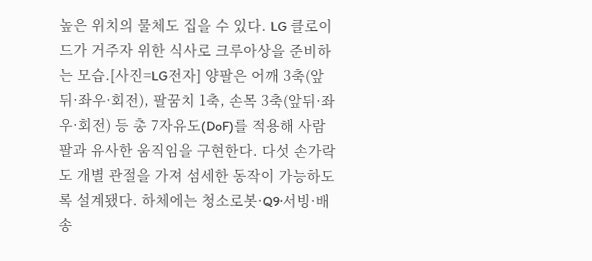높은 위치의 물체도 집을 수 있다. LG 클로이드가 거주자 위한 식사로 크루아상을 준비하는 모습.[사진=LG전자] 양팔은 어깨 3축(앞뒤·좌우·회전), 팔꿈치 1축, 손목 3축(앞뒤·좌우·회전) 등 총 7자유도(DoF)를 적용해 사람 팔과 유사한 움직임을 구현한다. 다섯 손가락도 개별 관절을 가져 섬세한 동작이 가능하도록 설계됐다. 하체에는 청소로봇·Q9·서빙·배송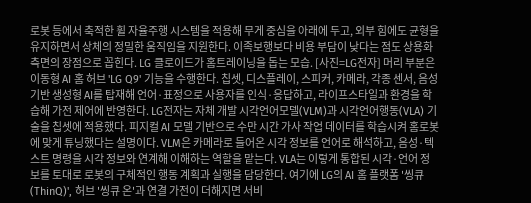로봇 등에서 축적한 휠 자율주행 시스템을 적용해 무게 중심을 아래에 두고, 외부 힘에도 균형을 유지하면서 상체의 정밀한 움직임을 지원한다. 이족보행보다 비용 부담이 낮다는 점도 상용화 측면의 장점으로 꼽힌다. LG 클로이드가 홈트레이닝을 돕는 모습. [사진=LG전자] 머리 부분은 이동형 AI 홈 허브 'LG Q9' 기능을 수행한다. 칩셋, 디스플레이, 스피커, 카메라, 각종 센서, 음성 기반 생성형 AI를 탑재해 언어·표정으로 사용자를 인식·응답하고, 라이프스타일과 환경을 학습해 가전 제어에 반영한다. LG전자는 자체 개발 시각언어모델(VLM)과 시각언어행동(VLA) 기술을 칩셋에 적용했다. 피지컬 AI 모델 기반으로 수만 시간 가사 작업 데이터를 학습시켜 홈로봇에 맞게 튜닝했다는 설명이다. VLM은 카메라로 들어온 시각 정보를 언어로 해석하고, 음성·텍스트 명령을 시각 정보와 연계해 이해하는 역할을 맡는다. VLA는 이렇게 통합된 시각·언어 정보를 토대로 로봇의 구체적인 행동 계획과 실행을 담당한다. 여기에 LG의 AI 홈 플랫폼 '씽큐(ThinQ)', 허브 '씽큐 온'과 연결 가전이 더해지면 서비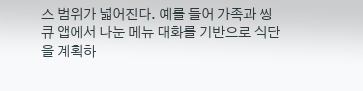스 범위가 넓어진다. 예를 들어 가족과 씽큐 앱에서 나눈 메뉴 대화를 기반으로 식단을 계획하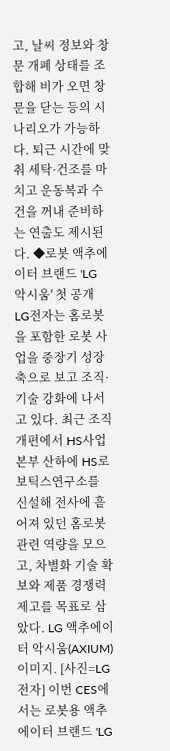고, 날씨 정보와 창문 개폐 상태를 조합해 비가 오면 창문을 닫는 등의 시나리오가 가능하다. 퇴근 시간에 맞춰 세탁·건조를 마치고 운동복과 수건을 꺼내 준비하는 연출도 제시된다. ◆로봇 액추에이터 브랜드 'LG 악시움' 첫 공개 LG전자는 홈로봇을 포함한 로봇 사업을 중장기 성장축으로 보고 조직·기술 강화에 나서고 있다. 최근 조직개편에서 HS사업본부 산하에 HS로보틱스연구소를 신설해 전사에 흩어져 있던 홈로봇 관련 역량을 모으고, 차별화 기술 확보와 제품 경쟁력 제고를 목표로 삼았다. LG 액추에이터 악시움(AXIUM) 이미지. [사진=LG전자] 이번 CES에서는 로봇용 액추에이터 브랜드 'LG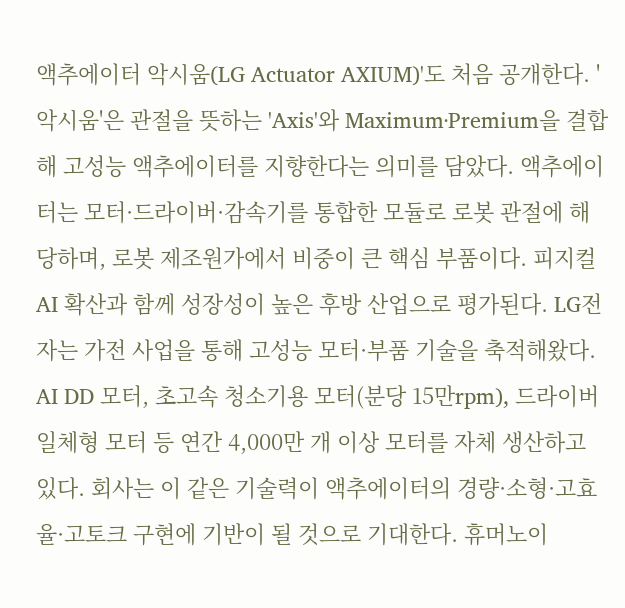액추에이터 악시움(LG Actuator AXIUM)'도 처음 공개한다. '악시움'은 관절을 뜻하는 'Axis'와 Maximum·Premium을 결합해 고성능 액추에이터를 지향한다는 의미를 담았다. 액추에이터는 모터·드라이버·감속기를 통합한 모듈로 로봇 관절에 해당하며, 로봇 제조원가에서 비중이 큰 핵심 부품이다. 피지컬 AI 확산과 함께 성장성이 높은 후방 산업으로 평가된다. LG전자는 가전 사업을 통해 고성능 모터·부품 기술을 축적해왔다. AI DD 모터, 초고속 청소기용 모터(분당 15만rpm), 드라이버 일체형 모터 등 연간 4,000만 개 이상 모터를 자체 생산하고 있다. 회사는 이 같은 기술력이 액추에이터의 경량·소형·고효율·고토크 구현에 기반이 될 것으로 기대한다. 휴머노이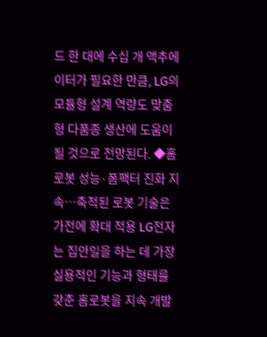드 한 대에 수십 개 액추에이터가 필요한 만큼, LG의 모듈형 설계 역량도 맞춤형 다품종 생산에 도움이 될 것으로 전망된다. ◆홈로봇 성능·폼팩터 진화 지속…축적된 로봇 기술은 가전에 확대 적용 LG전자는 집안일을 하는 데 가장 실용적인 기능과 형태를 갖춘 홈로봇을 지속 개발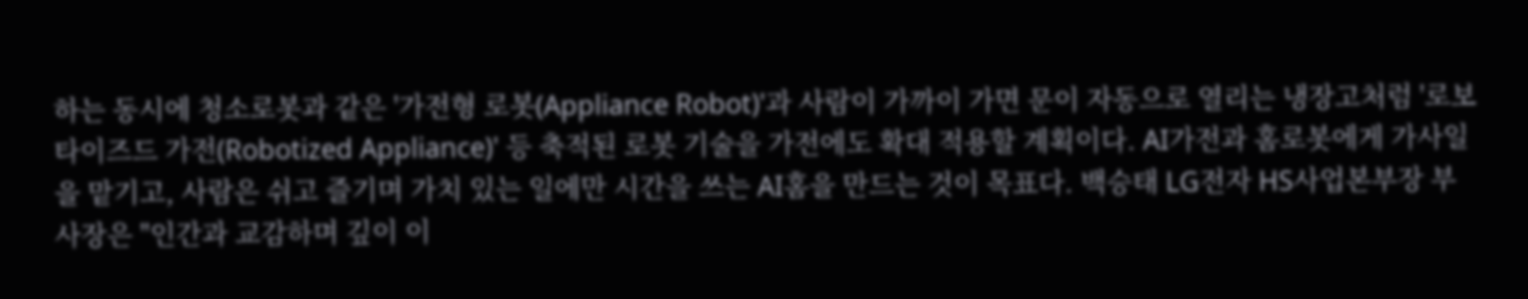하는 동시에 청소로봇과 같은 '가전형 로봇(Appliance Robot)'과 사람이 가까이 가면 문이 자동으로 열리는 냉장고처럼 '로보타이즈드 가전(Robotized Appliance)' 등 축적된 로봇 기술을 가전에도 확대 적용할 계획이다. AI가전과 홈로봇에게 가사일을 맡기고, 사람은 쉬고 즐기며 가치 있는 일에만 시간을 쓰는 AI홈을 만드는 것이 목표다. 백승태 LG전자 HS사업본부장 부사장은 "인간과 교감하며 깊이 이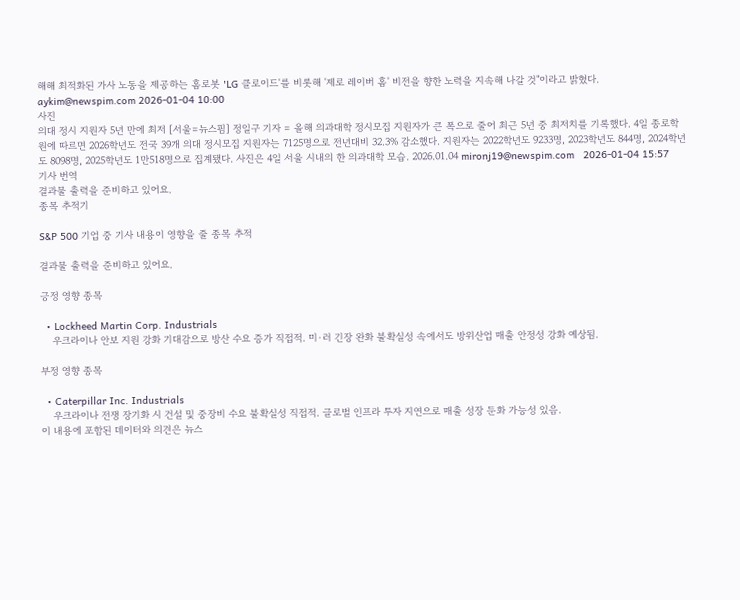해해 최적화된 가사 노동을 제공하는 홈로봇 'LG 클로이드'를 비롯해 '제로 레이버 홈' 비전을 향한 노력을 지속해 나갈 것"이라고 밝혔다. aykim@newspim.com 2026-01-04 10:00
사진
의대 정시 지원자 5년 만에 최저 [서울=뉴스핌] 정일구 기자 = 올해 의과대학 정시모집 지원자가 큰 폭으로 줄어 최근 5년 중 최저치를 기록했다. 4일 종로학원에 따르면 2026학년도 전국 39개 의대 정시모집 지원자는 7125명으로 전년대비 32.3% 감소했다. 지원자는 2022학년도 9233명, 2023학년도 844명, 2024학년도 8098명, 2025학년도 1만518명으로 집계됐다. 사진은 4일 서울 시내의 한 의과대학 모습. 2026.01.04 mironj19@newspim.com   2026-01-04 15:57
기사 번역
결과물 출력을 준비하고 있어요.
종목 추적기

S&P 500 기업 중 기사 내용이 영향을 줄 종목 추적

결과물 출력을 준비하고 있어요.

긍정 영향 종목

  • Lockheed Martin Corp. Industrials
    우크라이나 안보 지원 강화 기대감으로 방산 수요 증가 직접적. 미·러 긴장 완화 불확실성 속에서도 방위산업 매출 안정성 강화 예상됨.

부정 영향 종목

  • Caterpillar Inc. Industrials
    우크라이나 전쟁 장기화 시 건설 및 중장비 수요 불확실성 직접적. 글로벌 인프라 투자 지연으로 매출 성장 둔화 가능성 있음.
이 내용에 포함된 데이터와 의견은 뉴스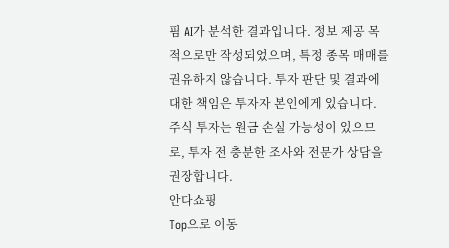핌 AI가 분석한 결과입니다. 정보 제공 목적으로만 작성되었으며, 특정 종목 매매를 권유하지 않습니다. 투자 판단 및 결과에 대한 책임은 투자자 본인에게 있습니다. 주식 투자는 원금 손실 가능성이 있으므로, 투자 전 충분한 조사와 전문가 상담을 권장합니다.
안다쇼핑
Top으로 이동